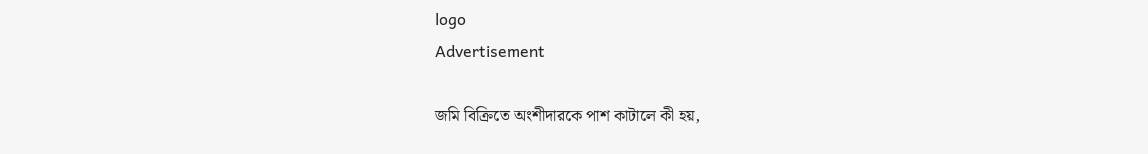logo
Advertisement

জমি বিক্রিতে অংশীদারকে পাশ কাটালে কী হয়,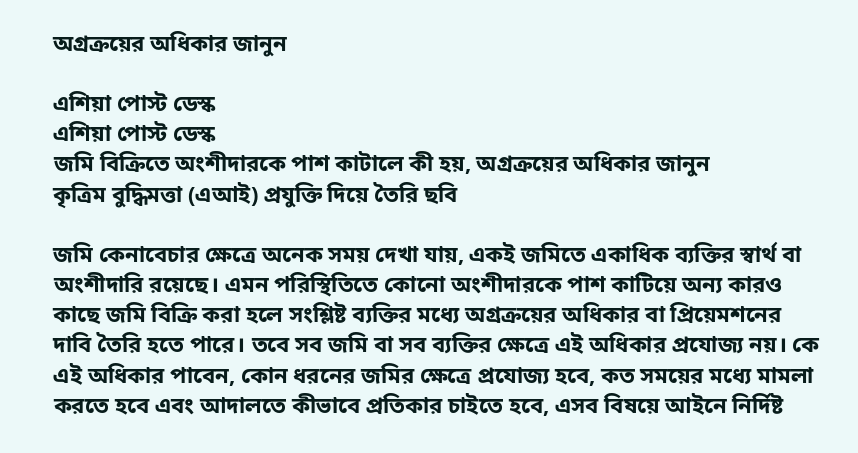অগ্রক্রয়ের অধিকার জানুন

এশিয়া পোস্ট ডেস্ক
এশিয়া পোস্ট ডেস্ক
জমি বিক্রিতে অংশীদারকে পাশ কাটালে কী হয়, অগ্রক্রয়ের অধিকার জানুন
কৃত্রিম বুদ্ধিমত্তা (এআই) প্রযুক্তি দিয়ে তৈরি ছবি

জমি কেনাবেচার ক্ষেত্রে অনেক সময় দেখা যায়, একই জমিতে একাধিক ব্যক্তির স্বার্থ বা অংশীদারি রয়েছে। এমন পরিস্থিতিতে কোনো অংশীদারকে পাশ কাটিয়ে অন্য কারও কাছে জমি বিক্রি করা হলে সংশ্লিষ্ট ব্যক্তির মধ্যে অগ্রক্রয়ের অধিকার বা প্রিয়েমশনের দাবি তৈরি হতে পারে। তবে সব জমি বা সব ব্যক্তির ক্ষেত্রে এই অধিকার প্রযোজ্য নয়। কে এই অধিকার পাবেন, কোন ধরনের জমির ক্ষেত্রে প্রযোজ্য হবে, কত সময়ের মধ্যে মামলা করতে হবে এবং আদালতে কীভাবে প্রতিকার চাইতে হবে, এসব বিষয়ে আইনে নির্দিষ্ট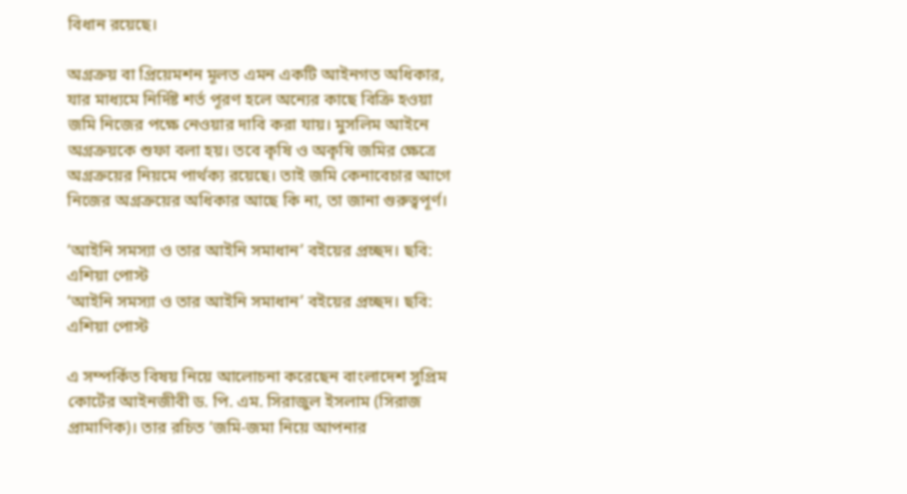বিধান রয়েছে।

অগ্রক্রয় বা প্রিয়েমশন মূলত এমন একটি আইনগত অধিকার, যার মাধ্যমে নির্দিষ্ট শর্ত পূরণ হলে অন্যের কাছে বিক্রি হওয়া জমি নিজের পক্ষে নেওয়ার দাবি করা যায়। মুসলিম আইনে অগ্রক্রয়কে শুফা বলা হয়। তবে কৃষি ও অকৃষি জমির ক্ষেত্রে অগ্রক্রয়ের নিয়মে পার্থক্য রয়েছে। তাই জমি কেনাবেচার আগে নিজের অগ্রক্রয়ের অধিকার আছে কি না, তা জানা গুরুত্বপূর্ণ।

‘আইনি সমস্যা ও তার আইনি সমাধান’ বইয়ের প্রচ্ছদ। ছবি: এশিয়া পোস্ট
‘আইনি সমস্যা ও তার আইনি সমাধান’ বইয়ের প্রচ্ছদ। ছবি: এশিয়া পোস্ট

এ সম্পর্কিত বিষয় নিয়ে আলোচনা করেছেন বাংলাদেশ সুপ্রিম কোর্টের আইনজীবী ড. পি. এম. সিরাজুল ইসলাম (সিরাজ প্রামাণিক)। তার রচিত ‘জমি-জমা নিয়ে আপনার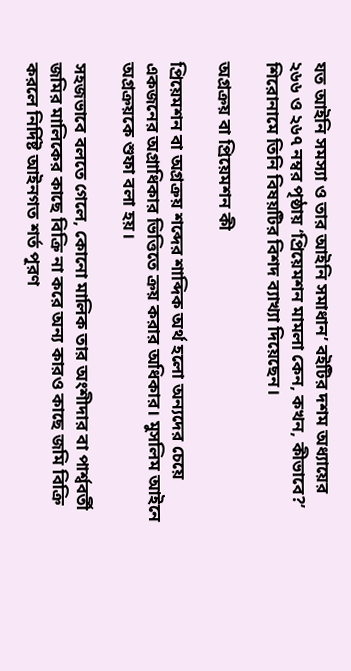যত আইনি সমস্যা ও তার আইনি সমাধান’ বইটির দশম অধ্যায়ের ২৬৬ ও ২৬৭ নম্বর পৃষ্ঠায় ‘প্রিয়েমশন মামলা কেন, কখন, কীভাবে?’ শিরোনামে তিনি বিষয়টির বিশদ ব্যাখ্যা দিয়েছেন।

অগ্রক্রয় বা প্রিয়েমশন কী

প্রিয়েমশন বা অগ্রক্রয় শব্দের শাব্দিক অর্থ হলো অন্যদের চেয়ে একজনের অগ্রাধিকার ভিত্তিতে ক্রয় করার অধিকার। মুসলিম আইনে অগ্রক্রয়কে শুফা বলা হয়।

সহজভাবে বলতে গেলে, কোনো মালিক তার অংশীদার বা পার্শ্ববর্তী জমির মালিকের কাছে বিক্রি না করে অন্য কারও কাছে জমি বিক্রি করলে নির্দিষ্ট আইনগত শর্ত পূরণ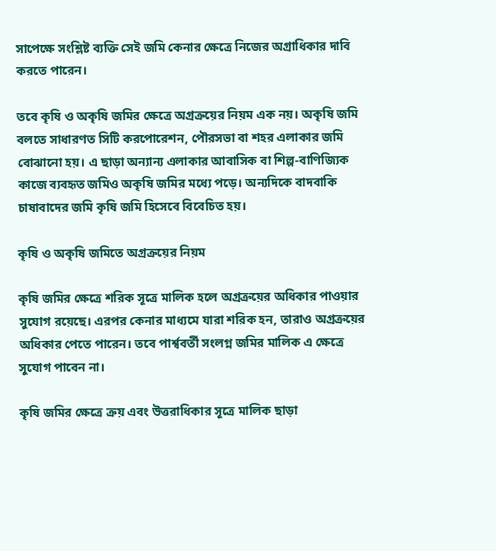সাপেক্ষে সংশ্লিষ্ট ব্যক্তি সেই জমি কেনার ক্ষেত্রে নিজের অগ্রাধিকার দাবি করতে পারেন।

তবে কৃষি ও অকৃষি জমির ক্ষেত্রে অগ্রক্রয়ের নিয়ম এক নয়। অকৃষি জমি বলতে সাধারণত সিটি করপোরেশন, পৌরসভা বা শহর এলাকার জমি বোঝানো হয়। এ ছাড়া অন্যান্য এলাকার আবাসিক বা শিল্প-বাণিজ্যিক কাজে ব্যবহৃত জমিও অকৃষি জমির মধ্যে পড়ে। অন্যদিকে বাদবাকি চাষাবাদের জমি কৃষি জমি হিসেবে বিবেচিত হয়।

কৃষি ও অকৃষি জমিতে অগ্রক্রয়ের নিয়ম

কৃষি জমির ক্ষেত্রে শরিক সূত্রে মালিক হলে অগ্রক্রয়ের অধিকার পাওয়ার সুযোগ রয়েছে। এরপর কেনার মাধ্যমে যারা শরিক হন, তারাও অগ্রক্রয়ের অধিকার পেতে পারেন। তবে পার্শ্ববর্তী সংলগ্ন জমির মালিক এ ক্ষেত্রে সুযোগ পাবেন না।

কৃষি জমির ক্ষেত্রে ক্রয় এবং উত্তরাধিকার সূত্রে মালিক ছাড়া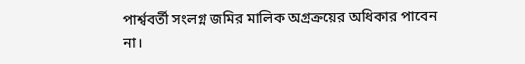পার্শ্ববর্তী সংলগ্ন জমির মালিক অগ্রক্রয়ের অধিকার পাবেন না।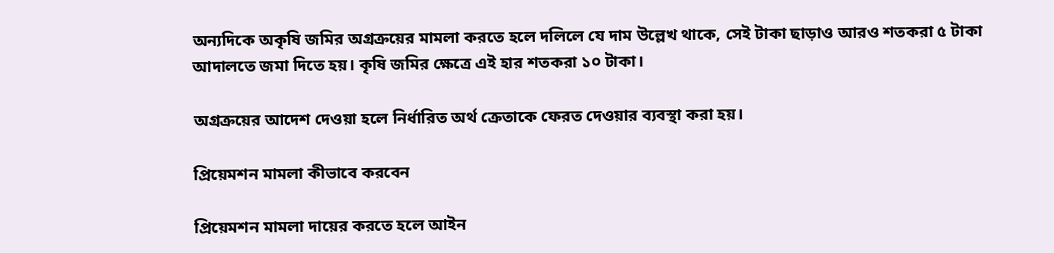অন্যদিকে অকৃষি জমির অগ্রক্রয়ের মামলা করতে হলে দলিলে যে দাম উল্লেখ থাকে, সেই টাকা ছাড়াও আরও শতকরা ৫ টাকা আদালতে জমা দিতে হয়। কৃষি জমির ক্ষেত্রে এই হার শতকরা ১০ টাকা।

অগ্রক্রয়ের আদেশ দেওয়া হলে নির্ধারিত অর্থ ক্রেতাকে ফেরত দেওয়ার ব্যবস্থা করা হয়।

প্রিয়েমশন মামলা কীভাবে করবেন

প্রিয়েমশন মামলা দায়ের করতে হলে আইন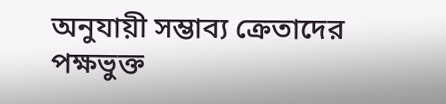অনুযায়ী সম্ভাব্য ক্রেতাদের পক্ষভুক্ত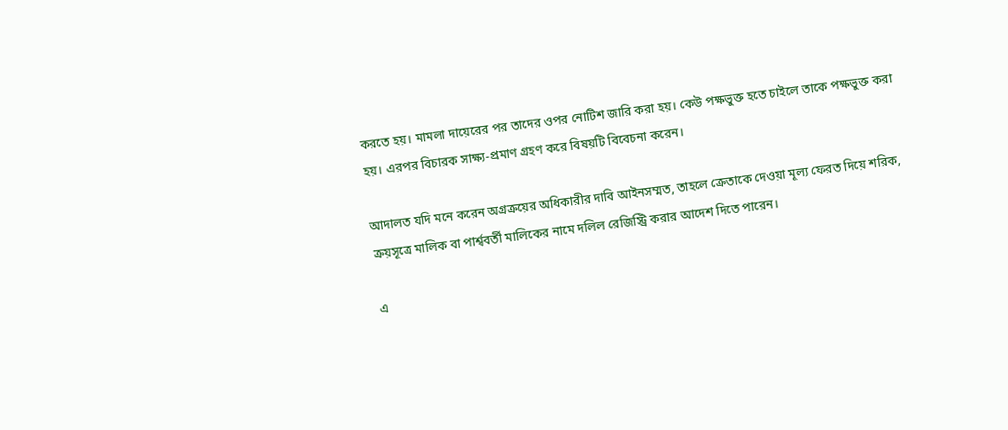করতে হয়। মামলা দায়েরের পর তাদের ওপর নোটিশ জারি করা হয়। কেউ পক্ষভুক্ত হতে চাইলে তাকে পক্ষভুক্ত করা হয়। এরপর বিচারক সাক্ষ্য-প্রমাণ গ্রহণ করে বিষয়টি বিবেচনা করেন।

আদালত যদি মনে করেন অগ্রক্রয়ের অধিকারীর দাবি আইনসম্মত, তাহলে ক্রেতাকে দেওয়া মূল্য ফেরত দিয়ে শরিক, ক্রয়সূত্রে মালিক বা পার্শ্ববর্তী মালিকের নামে দলিল রেজিস্ট্রি করার আদেশ দিতে পারেন।

এ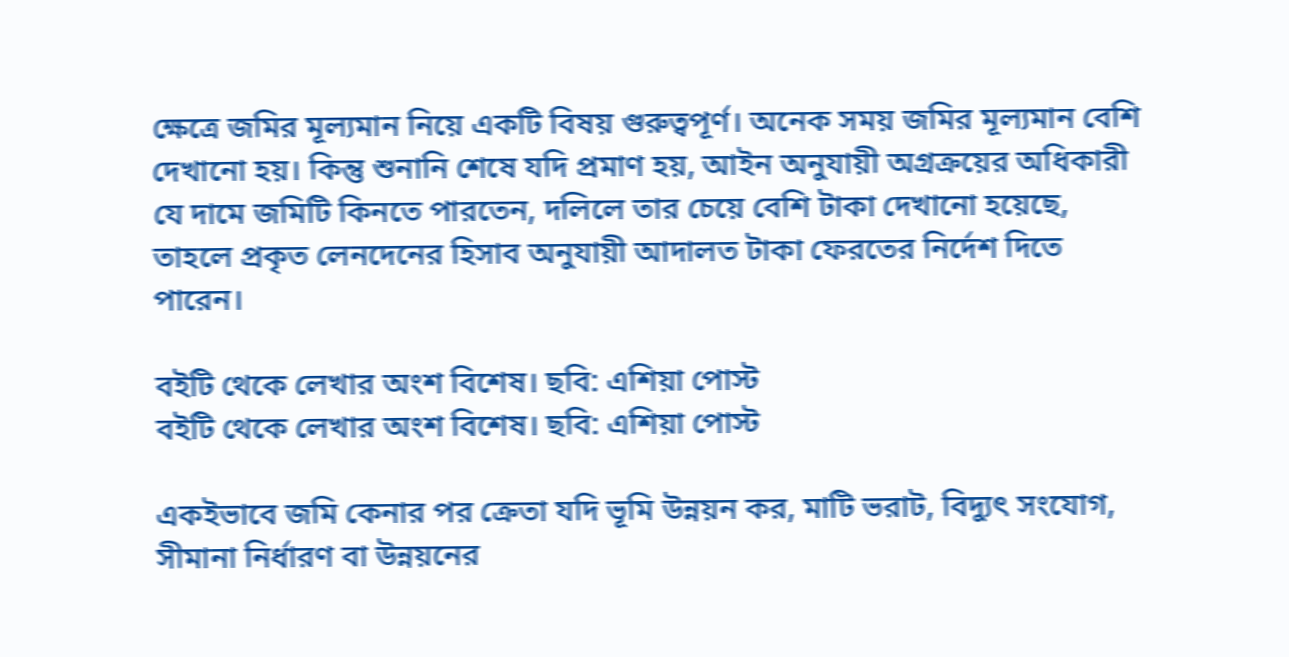ক্ষেত্রে জমির মূল্যমান নিয়ে একটি বিষয় গুরুত্বপূর্ণ। অনেক সময় জমির মূল্যমান বেশি দেখানো হয়। কিন্তু শুনানি শেষে যদি প্রমাণ হয়, আইন অনুযায়ী অগ্রক্রয়ের অধিকারী যে দামে জমিটি কিনতে পারতেন, দলিলে তার চেয়ে বেশি টাকা দেখানো হয়েছে, তাহলে প্রকৃত লেনদেনের হিসাব অনুযায়ী আদালত টাকা ফেরতের নির্দেশ দিতে পারেন।

বইটি থেকে লেখার অংশ বিশেষ। ছবি: এশিয়া পোস্ট
বইটি থেকে লেখার অংশ বিশেষ। ছবি: এশিয়া পোস্ট

একইভাবে জমি কেনার পর ক্রেতা যদি ভূমি উন্নয়ন কর, মাটি ভরাট, বিদ্যুৎ সংযোগ, সীমানা নির্ধারণ বা উন্নয়নের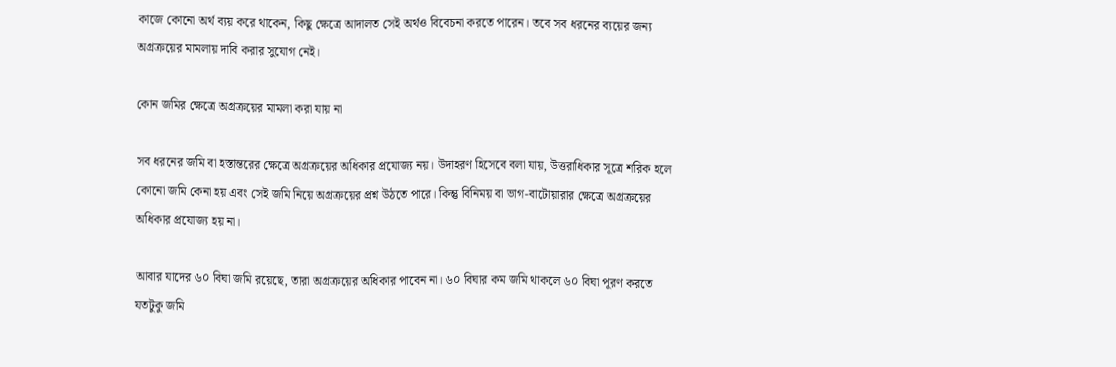কাজে কোনো অর্থ ব্যয় করে থাকেন, কিছু ক্ষেত্রে আদালত সেই অর্থও বিবেচনা করতে পারেন। তবে সব ধরনের ব্যয়ের জন্য অগ্রক্রয়ের মামলায় দাবি করার সুযোগ নেই।

কোন জমির ক্ষেত্রে অগ্রক্রয়ের মামলা করা যায় না

সব ধরনের জমি বা হস্তান্তরের ক্ষেত্রে অগ্রক্রয়ের অধিকার প্রযোজ্য নয়। উদাহরণ হিসেবে বলা যায়, উত্তরাধিকার সূত্রে শরিক হলে কোনো জমি কেনা হয় এবং সেই জমি নিয়ে অগ্রক্রয়ের প্রশ্ন উঠতে পারে। কিন্তু বিনিময় বা ভাগ-বাটোয়ারার ক্ষেত্রে অগ্রক্রয়ের অধিকার প্রযোজ্য হয় না।

আবার যাদের ৬০ বিঘা জমি রয়েছে, তারা অগ্রক্রয়ের অধিকার পাবেন না। ৬০ বিঘার কম জমি থাকলে ৬০ বিঘা পূরণ করতে যতটুকু জমি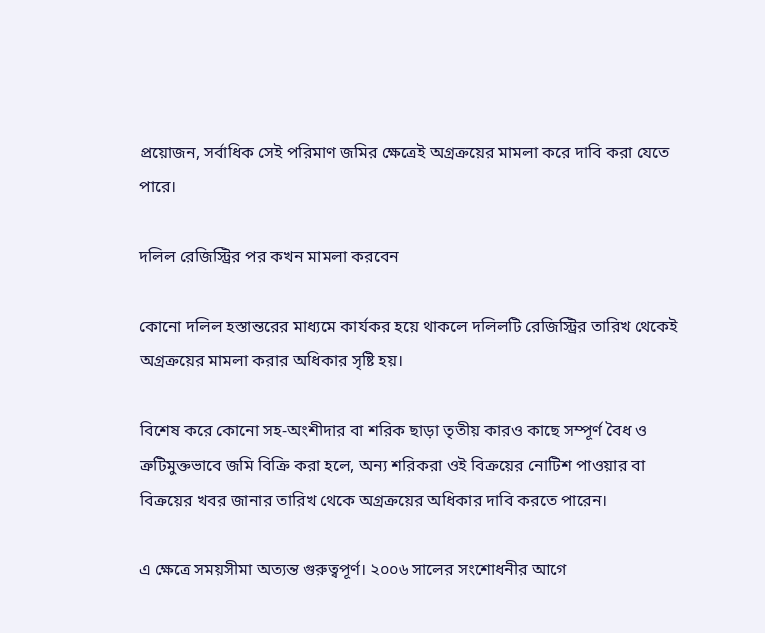প্রয়োজন, সর্বাধিক সেই পরিমাণ জমির ক্ষেত্রেই অগ্রক্রয়ের মামলা করে দাবি করা যেতে পারে।

দলিল রেজিস্ট্রির পর কখন মামলা করবেন

কোনো দলিল হস্তান্তরের মাধ্যমে কার্যকর হয়ে থাকলে দলিলটি রেজিস্ট্রির তারিখ থেকেই অগ্রক্রয়ের মামলা করার অধিকার সৃষ্টি হয়।

বিশেষ করে কোনো সহ-অংশীদার বা শরিক ছাড়া তৃতীয় কারও কাছে সম্পূর্ণ বৈধ ও ত্রুটিমুক্তভাবে জমি বিক্রি করা হলে, অন্য শরিকরা ওই বিক্রয়ের নোটিশ পাওয়ার বা বিক্রয়ের খবর জানার তারিখ থেকে অগ্রক্রয়ের অধিকার দাবি করতে পারেন।

এ ক্ষেত্রে সময়সীমা অত্যন্ত গুরুত্বপূর্ণ। ২০০৬ সালের সংশোধনীর আগে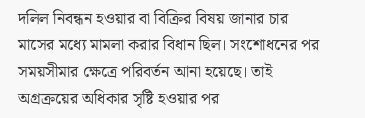দলিল নিবন্ধন হওয়ার বা বিক্রির বিষয় জানার চার মাসের মধ্যে মামলা করার বিধান ছিল। সংশোধনের পর সময়সীমার ক্ষেত্রে পরিবর্তন আনা হয়েছে। তাই অগ্রক্রয়ের অধিকার সৃষ্টি হওয়ার পর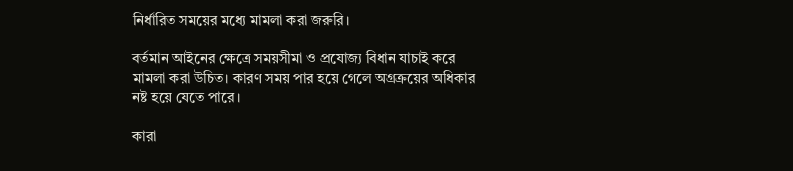নির্ধারিত সময়ের মধ্যে মামলা করা জরুরি।

বর্তমান আইনের ক্ষেত্রে সময়সীমা ও প্রযোজ্য বিধান যাচাই করে মামলা করা উচিত। কারণ সময় পার হয়ে গেলে অগ্রক্রয়ের অধিকার নষ্ট হয়ে যেতে পারে।

কারা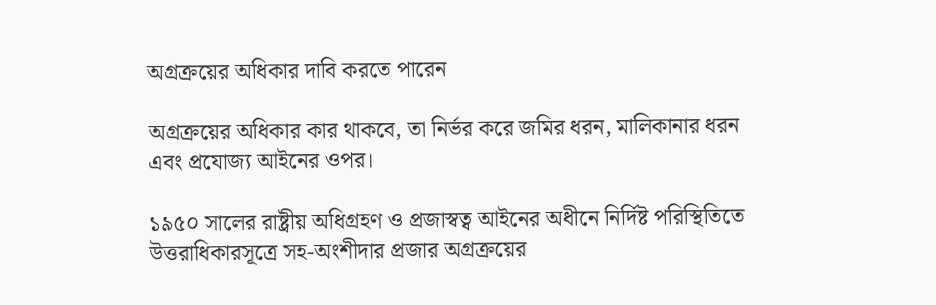অগ্রক্রয়ের অধিকার দাবি করতে পারেন

অগ্রক্রয়ের অধিকার কার থাকবে, তা নির্ভর করে জমির ধরন, মালিকানার ধরন এবং প্রযোজ্য আইনের ওপর।

১৯৫০ সালের রাষ্ট্রীয় অধিগ্রহণ ও প্রজাস্বত্ব আইনের অধীনে নির্দিষ্ট পরিস্থিতিতে উত্তরাধিকারসূত্রে সহ-অংশীদার প্রজার অগ্রক্রয়ের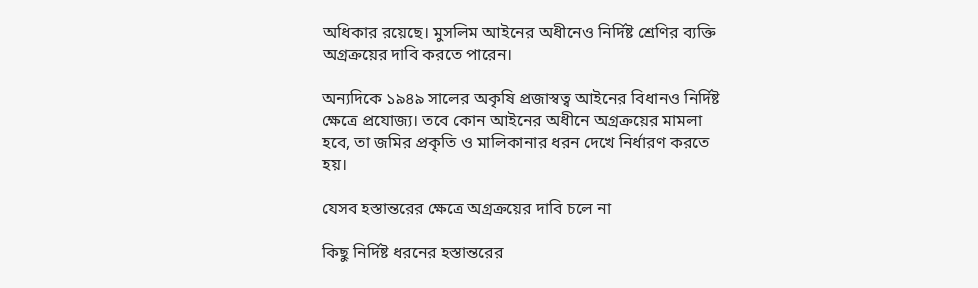অধিকার রয়েছে। মুসলিম আইনের অধীনেও নির্দিষ্ট শ্রেণির ব্যক্তি অগ্রক্রয়ের দাবি করতে পারেন।

অন্যদিকে ১৯৪৯ সালের অকৃষি প্রজাস্বত্ব আইনের বিধানও নির্দিষ্ট ক্ষেত্রে প্রযোজ্য। তবে কোন আইনের অধীনে অগ্রক্রয়ের মামলা হবে, তা জমির প্রকৃতি ও মালিকানার ধরন দেখে নির্ধারণ করতে হয়।

যেসব হস্তান্তরের ক্ষেত্রে অগ্রক্রয়ের দাবি চলে না

কিছু নির্দিষ্ট ধরনের হস্তান্তরের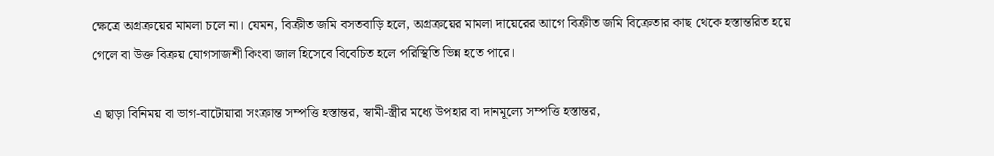ক্ষেত্রে অগ্রক্রয়ের মামলা চলে না। যেমন, বিক্রীত জমি বসতবাড়ি হলে, অগ্রক্রয়ের মামলা দায়েরের আগে বিক্রীত জমি বিক্রেতার কাছ থেকে হস্তান্তরিত হয়ে গেলে বা উক্ত বিক্রয় যোগসাজশী কিংবা জাল হিসেবে বিবেচিত হলে পরিস্থিতি ভিন্ন হতে পারে।

এ ছাড়া বিনিময় বা ভাগ-বাটোয়ারা সংক্রান্ত সম্পত্তি হস্তান্তর, স্বামী-স্ত্রীর মধ্যে উপহার বা দানমূল্যে সম্পত্তি হস্তান্তর,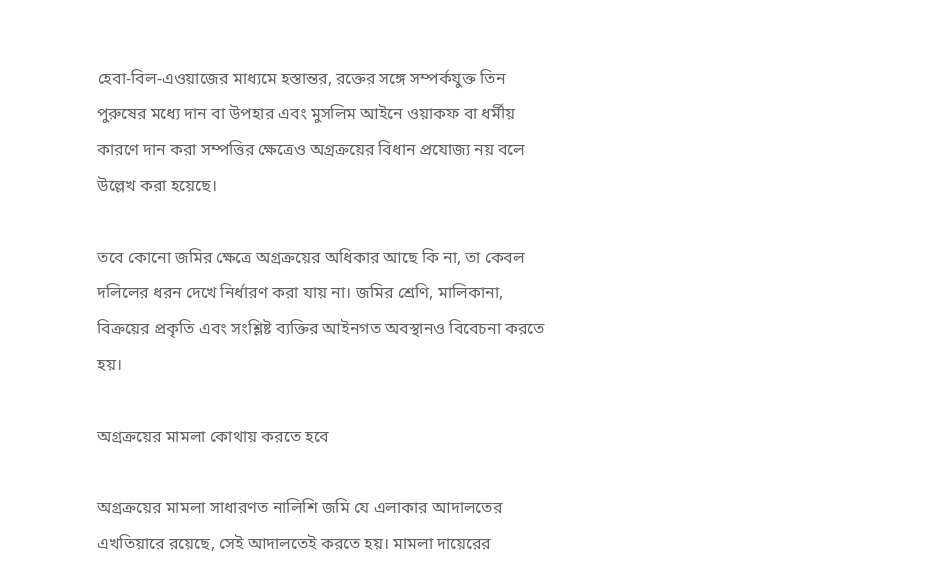হেবা-বিল-এওয়াজের মাধ্যমে হস্তান্তর, রক্তের সঙ্গে সম্পর্কযুক্ত তিন পুরুষের মধ্যে দান বা উপহার এবং মুসলিম আইনে ওয়াকফ বা ধর্মীয় কারণে দান করা সম্পত্তির ক্ষেত্রেও অগ্রক্রয়ের বিধান প্রযোজ্য নয় বলে উল্লেখ করা হয়েছে।

তবে কোনো জমির ক্ষেত্রে অগ্রক্রয়ের অধিকার আছে কি না, তা কেবল দলিলের ধরন দেখে নির্ধারণ করা যায় না। জমির শ্রেণি, মালিকানা, বিক্রয়ের প্রকৃতি এবং সংশ্লিষ্ট ব্যক্তির আইনগত অবস্থানও বিবেচনা করতে হয়।

অগ্রক্রয়ের মামলা কোথায় করতে হবে

অগ্রক্রয়ের মামলা সাধারণত নালিশি জমি যে এলাকার আদালতের এখতিয়ারে রয়েছে, সেই আদালতেই করতে হয়। মামলা দায়েরের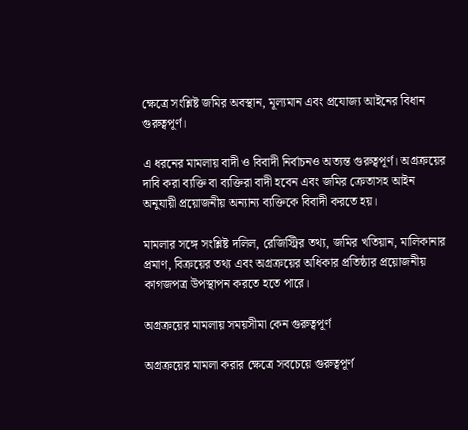ক্ষেত্রে সংশ্লিষ্ট জমির অবস্থান, মূল্যমান এবং প্রযোজ্য আইনের বিধান গুরুত্বপূর্ণ।

এ ধরনের মামলায় বাদী ও বিবাদী নির্বাচনও অত্যন্ত গুরুত্বপূর্ণ। অগ্রক্রয়ের দাবি করা ব্যক্তি বা ব্যক্তিরা বাদী হবেন এবং জমির ক্রেতাসহ আইন অনুযায়ী প্রয়োজনীয় অন্যান্য ব্যক্তিকে বিবাদী করতে হয়।

মামলার সঙ্গে সংশ্লিষ্ট দলিল, রেজিস্ট্রির তথ্য, জমির খতিয়ান, মালিকানার প্রমাণ, বিক্রয়ের তথ্য এবং অগ্রক্রয়ের অধিকার প্রতিষ্ঠার প্রয়োজনীয় কাগজপত্র উপস্থাপন করতে হতে পারে।

অগ্রক্রয়ের মামলায় সময়সীমা কেন গুরুত্বপূর্ণ

অগ্রক্রয়ের মামলা করার ক্ষেত্রে সবচেয়ে গুরুত্বপূর্ণ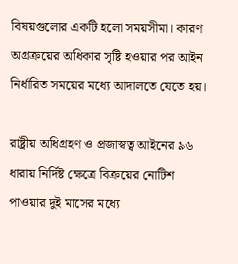বিষয়গুলোর একটি হলো সময়সীমা। কারণ অগ্রক্রয়ের অধিকার সৃষ্টি হওয়ার পর আইন নির্ধারিত সময়ের মধ্যে আদালতে যেতে হয়।

রাষ্ট্রীয় অধিগ্রহণ ও প্রজাস্বত্ব আইনের ৯৬ ধারায় নির্দিষ্ট ক্ষেত্রে বিক্রয়ের নোটিশ পাওয়ার দুই মাসের মধ্যে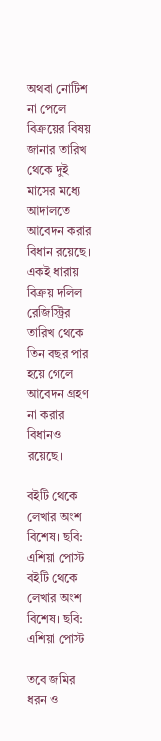অথবা নোটিশ না পেলে বিক্রয়ের বিষয় জানার তারিখ থেকে দুই মাসের মধ্যে আদালতে আবেদন করার বিধান রয়েছে। একই ধারায় বিক্রয় দলিল রেজিস্ট্রির তারিখ থেকে তিন বছর পার হয়ে গেলে আবেদন গ্রহণ না করার বিধানও রয়েছে।

বইটি থেকে লেখার অংশ বিশেষ। ছবি: এশিয়া পোস্ট
বইটি থেকে লেখার অংশ বিশেষ। ছবি: এশিয়া পোস্ট

তবে জমির ধরন ও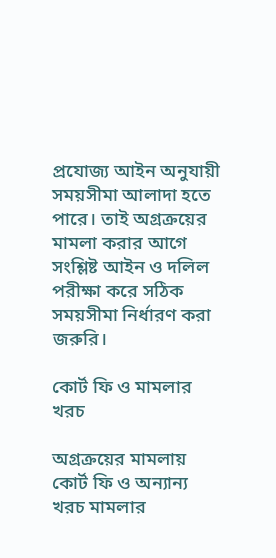প্রযোজ্য আইন অনুযায়ী সময়সীমা আলাদা হতে পারে। তাই অগ্রক্রয়ের মামলা করার আগে সংশ্লিষ্ট আইন ও দলিল পরীক্ষা করে সঠিক সময়সীমা নির্ধারণ করা জরুরি।

কোর্ট ফি ও মামলার খরচ

অগ্রক্রয়ের মামলায় কোর্ট ফি ও অন্যান্য খরচ মামলার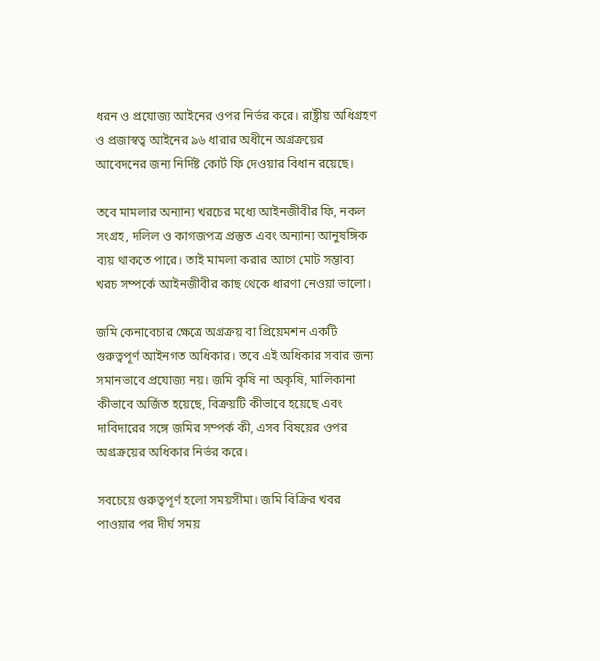ধরন ও প্রযোজ্য আইনের ওপর নির্ভর করে। রাষ্ট্রীয় অধিগ্রহণ ও প্রজাস্বত্ব আইনের ৯৬ ধারার অধীনে অগ্রক্রয়ের আবেদনের জন্য নির্দিষ্ট কোর্ট ফি দেওয়ার বিধান রয়েছে।

তবে মামলার অন্যান্য খরচের মধ্যে আইনজীবীর ফি, নকল সংগ্রহ, দলিল ও কাগজপত্র প্রস্তুত এবং অন্যান্য আনুষঙ্গিক ব্যয় থাকতে পারে। তাই মামলা করার আগে মোট সম্ভাব্য খরচ সম্পর্কে আইনজীবীর কাছ থেকে ধারণা নেওয়া ভালো।

জমি কেনাবেচার ক্ষেত্রে অগ্রক্রয় বা প্রিয়েমশন একটি গুরুত্বপূর্ণ আইনগত অধিকার। তবে এই অধিকার সবার জন্য সমানভাবে প্রযোজ্য নয়। জমি কৃষি না অকৃষি, মালিকানা কীভাবে অর্জিত হয়েছে, বিক্রয়টি কীভাবে হয়েছে এবং দাবিদারের সঙ্গে জমির সম্পর্ক কী, এসব বিষয়ের ওপর অগ্রক্রয়ের অধিকার নির্ভর করে।

সবচেয়ে গুরুত্বপূর্ণ হলো সময়সীমা। জমি বিক্রির খবর পাওয়ার পর দীর্ঘ সময়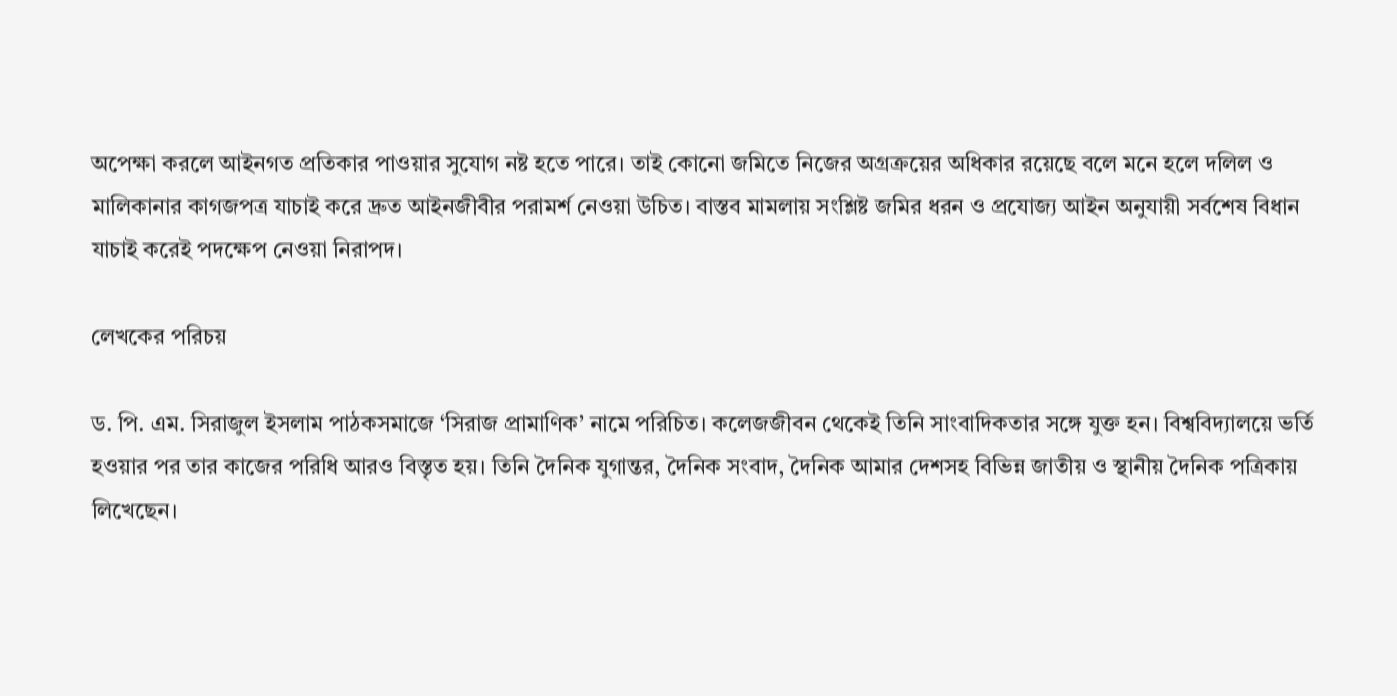অপেক্ষা করলে আইনগত প্রতিকার পাওয়ার সুযোগ নষ্ট হতে পারে। তাই কোনো জমিতে নিজের অগ্রক্রয়ের অধিকার রয়েছে বলে মনে হলে দলিল ও মালিকানার কাগজপত্র যাচাই করে দ্রুত আইনজীবীর পরামর্শ নেওয়া উচিত। বাস্তব মামলায় সংশ্লিষ্ট জমির ধরন ও প্রযোজ্য আইন অনুযায়ী সর্বশেষ বিধান যাচাই করেই পদক্ষেপ নেওয়া নিরাপদ।

লেখকের পরিচয়

ড. পি. এম. সিরাজুল ইসলাম পাঠকসমাজে ‘সিরাজ প্রামাণিক’ নামে পরিচিত। কলেজজীবন থেকেই তিনি সাংবাদিকতার সঙ্গে যুক্ত হন। বিশ্ববিদ্যালয়ে ভর্তি হওয়ার পর তার কাজের পরিধি আরও বিস্তৃত হয়। তিনি দৈনিক যুগান্তর, দৈনিক সংবাদ, দৈনিক আমার দেশসহ বিভিন্ন জাতীয় ও স্থানীয় দৈনিক পত্রিকায় লিখেছেন।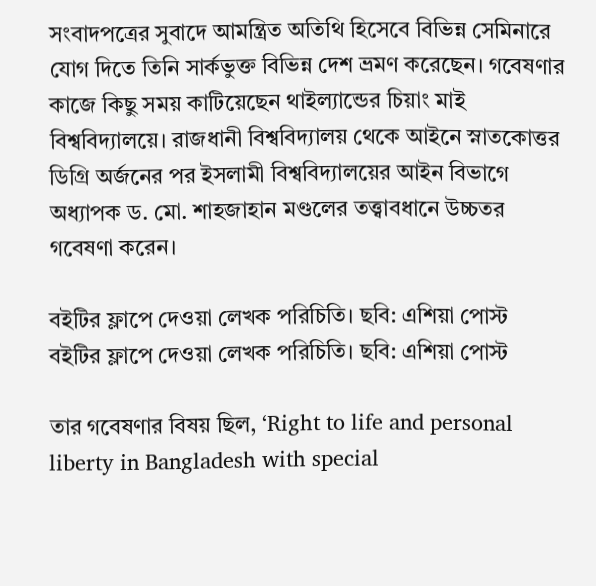সংবাদপত্রের সুবাদে আমন্ত্রিত অতিথি হিসেবে বিভিন্ন সেমিনারে যোগ দিতে তিনি সার্কভুক্ত বিভিন্ন দেশ ভ্রমণ করেছেন। গবেষণার কাজে কিছু সময় কাটিয়েছেন থাইল্যান্ডের চিয়াং মাই বিশ্ববিদ্যালয়ে। রাজধানী বিশ্ববিদ্যালয় থেকে আইনে স্নাতকোত্তর ডিগ্রি অর্জনের পর ইসলামী বিশ্ববিদ্যালয়ের আইন বিভাগে অধ্যাপক ড. মো. শাহজাহান মণ্ডলের তত্ত্বাবধানে উচ্চতর গবেষণা করেন।

বইটির ফ্লাপে দেওয়া লেখক পরিচিতি। ছবি: এশিয়া পোস্ট
বইটির ফ্লাপে দেওয়া লেখক পরিচিতি। ছবি: এশিয়া পোস্ট

তার গবেষণার বিষয় ছিল, ‘Right to life and personal liberty in Bangladesh with special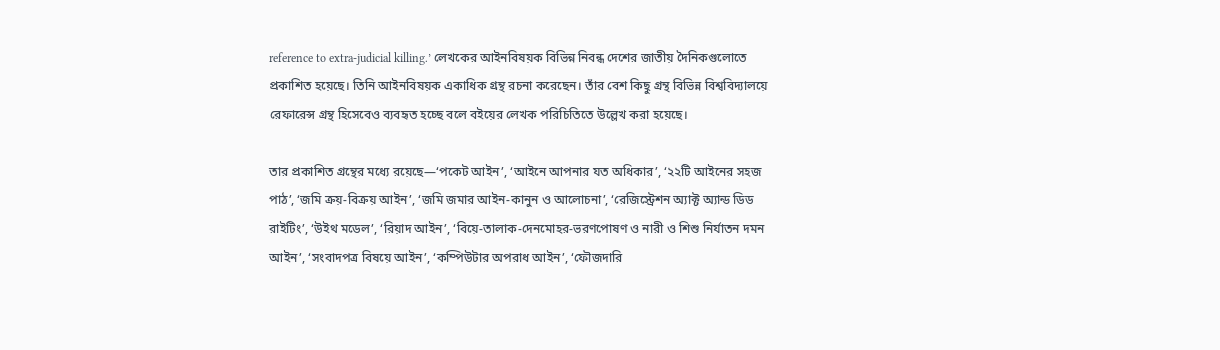reference to extra-judicial killing.’ লেখকের আইনবিষয়ক বিভিন্ন নিবন্ধ দেশের জাতীয় দৈনিকগুলোতে প্রকাশিত হয়েছে। তিনি আইনবিষয়ক একাধিক গ্রন্থ রচনা করেছেন। তাঁর বেশ কিছু গ্রন্থ বিভিন্ন বিশ্ববিদ্যালয়ে রেফারেন্স গ্রন্থ হিসেবেও ব্যবহৃত হচ্ছে বলে বইয়ের লেখক পরিচিতিতে উল্লেখ করা হয়েছে।

তার প্রকাশিত গ্রন্থের মধ্যে রয়েছে—‘পকেট আইন’, ‘আইনে আপনার যত অধিকার’, ‘২২টি আইনের সহজ পাঠ’, ‘জমি ক্রয়-বিক্রয় আইন’, ‘জমি জমার আইন-কানুন ও আলোচনা’, ‘রেজিস্ট্রেশন অ্যাক্ট অ্যান্ড ডিড রাইটিং’, ‘উইথ মডেল’, ‘রিয়াদ আইন’, ‘বিয়ে-তালাক-দেনমোহর-ভরণপোষণ ও নারী ও শিশু নির্যাতন দমন আইন’, ‘সংবাদপত্র বিষয়ে আইন’, ‘কম্পিউটার অপরাধ আইন’, ‘ফৌজদারি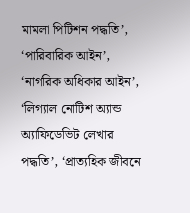মামলা পিটিশন পদ্ধতি’, ‘পারিবারিক আইন’, ‘নাগরিক অধিকার আইন’, ‘লিগ্যাল নোটিশ অ্যান্ড অ্যাফিডেভিট লেখার পদ্ধতি’, ‘প্রাত্যহিক জীবনে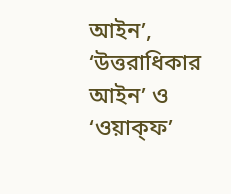আইন’, ‘উত্তরাধিকার আইন’ ও ‘ওয়াক্‌ফ’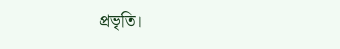প্রভৃতি।